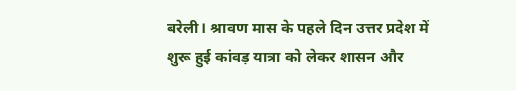बरेली। श्रावण मास के पहले दिन उत्तर प्रदेश में शुरू हुई कांवड़ यात्रा को लेकर शासन और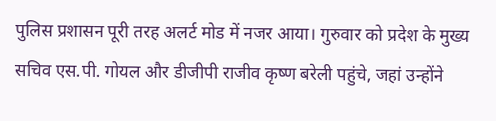पुलिस प्रशासन पूरी तरह अलर्ट मोड में नजर आया। गुरुवार को प्रदेश के मुख्य सचिव एस.पी. गोयल और डीजीपी राजीव कृष्ण बरेली पहुंचे, जहां उन्होंने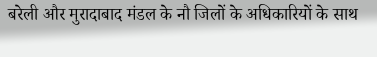बरेली और मुरादाबाद मंडल के नौ जिलों के अधिकारियों के साथ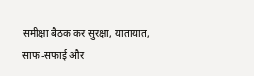समीक्षा बैठक कर सुरक्षा, यातायात, साफ-सफाई और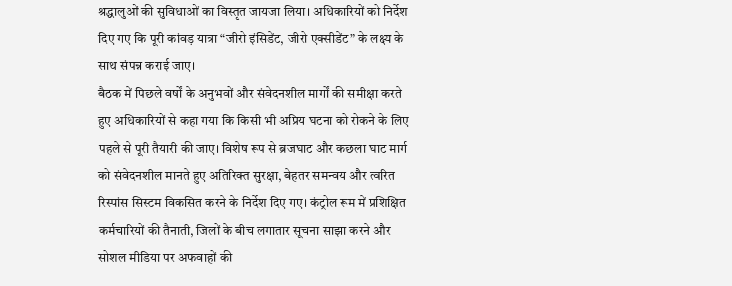श्रद्धालुओं की सुविधाओं का विस्तृत जायजा लिया। अधिकारियों को निर्देश दिए गए कि पूरी कांवड़ यात्रा “जीरो इंसिडेंट, जीरो एक्सीडेंट” के लक्ष्य के साथ संपन्न कराई जाए।
बैठक में पिछले वर्षों के अनुभवों और संवेदनशील मार्गों की समीक्षा करते हुए अधिकारियों से कहा गया कि किसी भी अप्रिय घटना को रोकने के लिए पहले से पूरी तैयारी की जाए। विशेष रूप से ब्रजघाट और कछला घाट मार्ग को संवेदनशील मानते हुए अतिरिक्त सुरक्षा, बेहतर समन्वय और त्वरित रिस्पांस सिस्टम विकसित करने के निर्देश दिए गए। कंट्रोल रूम में प्रशिक्षित कर्मचारियों की तैनाती, जिलों के बीच लगातार सूचना साझा करने और सोशल मीडिया पर अफवाहों की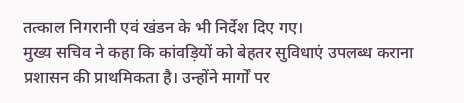तत्काल निगरानी एवं खंडन के भी निर्देश दिए गए।
मुख्य सचिव ने कहा कि कांवड़ियों को बेहतर सुविधाएं उपलब्ध कराना प्रशासन की प्राथमिकता है। उन्होंने मार्गों पर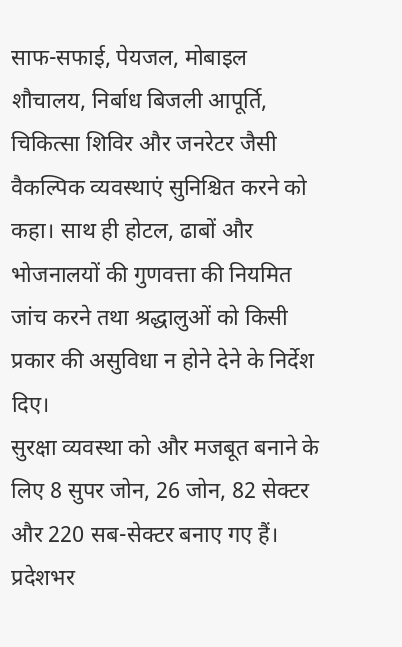साफ-सफाई, पेयजल, मोबाइल शौचालय, निर्बाध बिजली आपूर्ति, चिकित्सा शिविर और जनरेटर जैसी वैकल्पिक व्यवस्थाएं सुनिश्चित करने को कहा। साथ ही होटल, ढाबों और भोजनालयों की गुणवत्ता की नियमित जांच करने तथा श्रद्धालुओं को किसी प्रकार की असुविधा न होने देने के निर्देश दिए।
सुरक्षा व्यवस्था को और मजबूत बनाने के लिए 8 सुपर जोन, 26 जोन, 82 सेक्टर और 220 सब-सेक्टर बनाए गए हैं। प्रदेशभर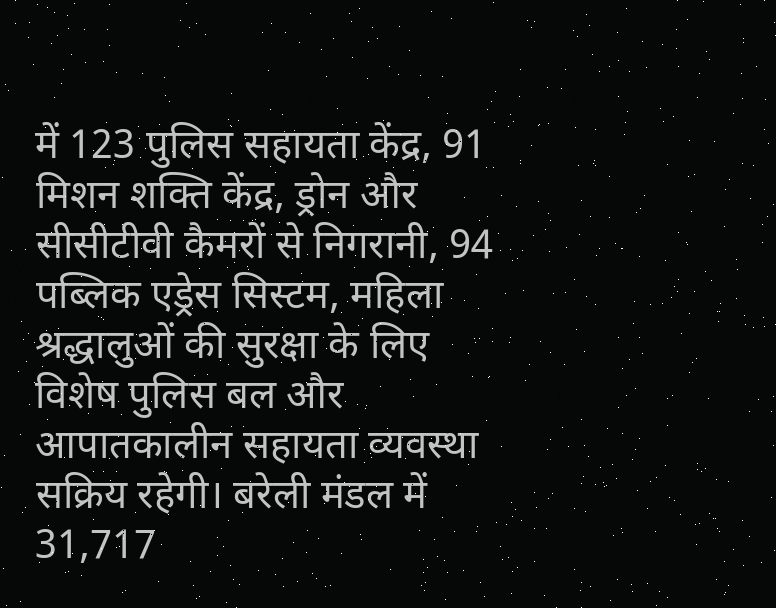में 123 पुलिस सहायता केंद्र, 91 मिशन शक्ति केंद्र, ड्रोन और सीसीटीवी कैमरों से निगरानी, 94 पब्लिक एड्रेस सिस्टम, महिला श्रद्धालुओं की सुरक्षा के लिए विशेष पुलिस बल और आपातकालीन सहायता व्यवस्था सक्रिय रहेगी। बरेली मंडल में 31,717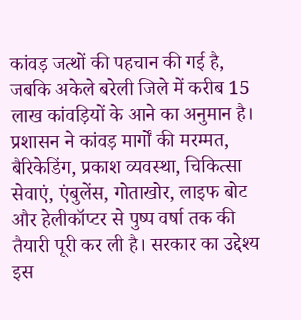कांवड़ जत्थों की पहचान की गई है, जबकि अकेले बरेली जिले में करीब 15 लाख कांवड़ियों के आने का अनुमान है। प्रशासन ने कांवड़ मार्गों की मरम्मत, बैरिकेडिंग, प्रकाश व्यवस्था, चिकित्सा सेवाएं, एंबुलेंस, गोताखोर, लाइफ बोट और हेलीकॉप्टर से पुष्प वर्षा तक की तैयारी पूरी कर ली है। सरकार का उद्देश्य इस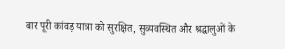बार पूरी कांवड़ यात्रा को सुरक्षित, सुव्यवस्थित और श्रद्धालुओं के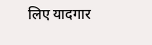लिए यादगार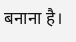बनाना है।